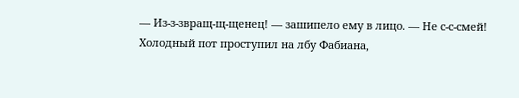— Из-з-звращ-щ-щенец! — зашипело ему в лицо. — Не с-с-смей!
Холодный пот проступил на лбу Фабиана,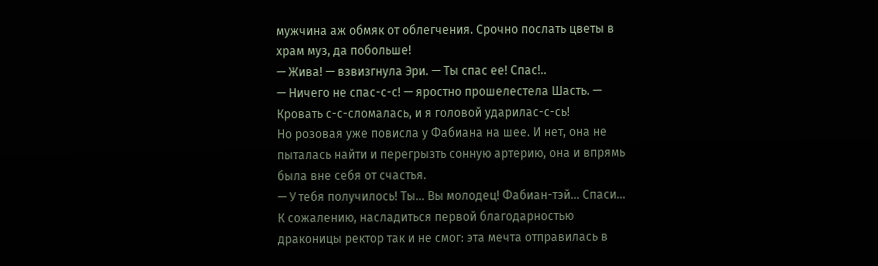мужчина аж обмяк от облегчения. Срочно послать цветы в храм муз, да побольше!
— Жива! — взвизгнула Эри. — Ты спас ее! Спас!..
— Ничего не спас-с-с! — яростно прошелестела Шасть. — Кровать с-с-сломалась, и я головой ударилас-с-сь!
Но розовая уже повисла у Фабиана на шее. И нет, она не пыталась найти и перегрызть сонную артерию, она и впрямь была вне себя от счастья.
— У тебя получилось! Ты… Вы молодец! Фабиан-тэй… Спаси…
К сожалению, насладиться первой благодарностью драконицы ректор так и не смог: эта мечта отправилась в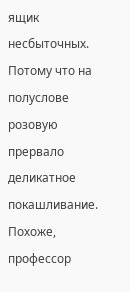ящик несбыточных. Потому что на полуслове розовую прервало деликатное покашливание. Похоже, профессор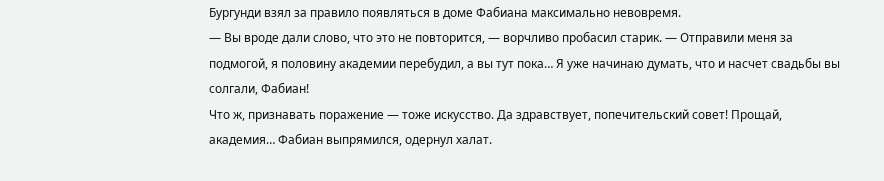Бургунди взял за правило появляться в доме Фабиана максимально невовремя.
— Вы вроде дали слово, что это не повторится, — ворчливо пробасил старик. — Отправили меня за подмогой, я половину академии перебудил, а вы тут пока… Я уже начинаю думать, что и насчет свадьбы вы солгали, Фабиан!
Что ж, признавать поражение — тоже искусство. Да здравствует, попечительский совет! Прощай, академия… Фабиан выпрямился, одернул халат.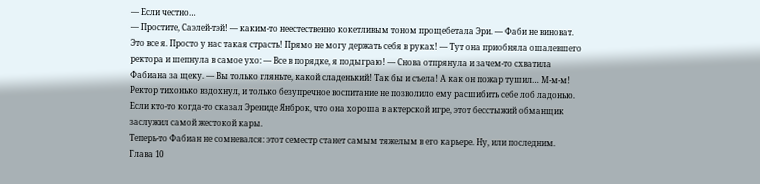— Если честно…
— Простите, Саэлей-тэй! — каким-то неестественно кокетливым тоном прощебетала Эри. — Фаби не виноват. Это все я. Просто у нас такая страсть! Прямо не могу держать себя в руках! — Тут она приобняла ошалевшего ректора и шепнула в самое ухо: — Все в порядке, я подыграю! — Снова отпрянула и зачем-то схватила Фабиана за щеку. — Вы только гляньте, какой сладенький! Так бы и съела! А как он пожар тушил… М-м-м!
Ректор тихонько вздохнул, и только безупречное воспитание не позволило ему расшибить себе лоб ладонью. Если кто-то когда-то сказал Эрениде Янброк, что она хороша в актерской игре, этот бесстыжий обманщик заслужил самой жестокой кары.
Теперь-то Фабиан не сомневался: этот семестр станет самым тяжелым в его карьере. Ну, или последним.
Глава 10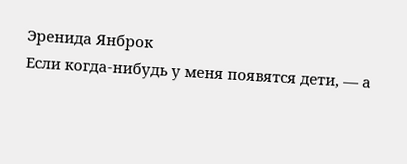Эренида Янброк
Если когда-нибудь у меня появятся дети, — а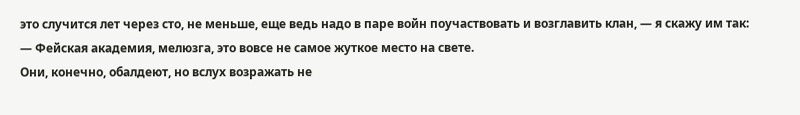это случится лет через сто, не меньше, еще ведь надо в паре войн поучаствовать и возглавить клан, — я скажу им так:
— Фейская академия, мелюзга, это вовсе не самое жуткое место на свете.
Они, конечно, обалдеют, но вслух возражать не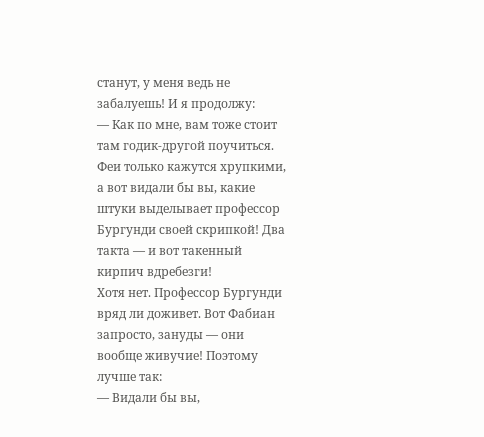станут, у меня ведь не забалуешь! И я продолжу:
— Как по мне, вам тоже стоит там годик-другой поучиться. Феи только кажутся хрупкими, а вот видали бы вы, какие штуки выделывает профессор Бургунди своей скрипкой! Два такта — и вот такенный кирпич вдребезги!
Хотя нет. Профессор Бургунди вряд ли доживет. Вот Фабиан запросто, зануды — они вообще живучие! Поэтому лучше так:
— Видали бы вы,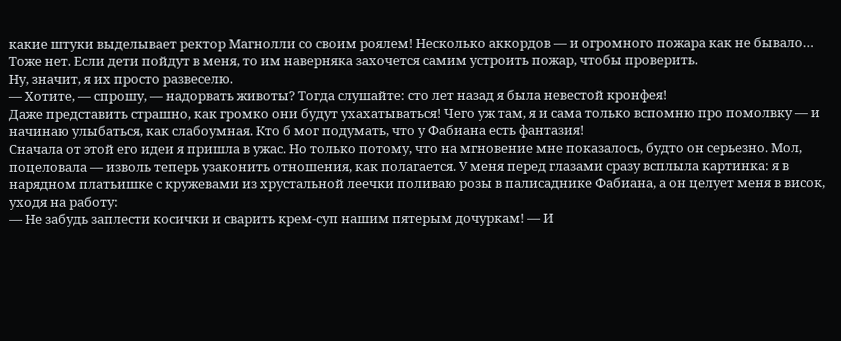какие штуки выделывает ректор Магнолли со своим роялем! Несколько аккордов — и огромного пожара как не бывало…
Тоже нет. Если дети пойдут в меня, то им наверняка захочется самим устроить пожар, чтобы проверить.
Ну, значит, я их просто развеселю.
— Хотите, — спрошу, — надорвать животы? Тогда слушайте: сто лет назад я была невестой кронфея!
Даже представить страшно, как громко они будут ухахатываться! Чего уж там, я и сама только вспомню про помолвку — и начинаю улыбаться, как слабоумная. Кто б мог подумать, что у Фабиана есть фантазия!
Сначала от этой его идеи я пришла в ужас. Но только потому, что на мгновение мне показалось, будто он серьезно. Мол, поцеловала — изволь теперь узаконить отношения, как полагается. У меня перед глазами сразу всплыла картинка: я в нарядном платьишке с кружевами из хрустальной леечки поливаю розы в палисаднике Фабиана, а он целует меня в висок, уходя на работу:
— Не забудь заплести косички и сварить крем-суп нашим пятерым дочуркам! — И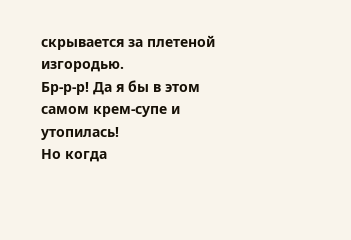скрывается за плетеной изгородью.
Бр-р-р! Да я бы в этом самом крем-супе и утопилась!
Но когда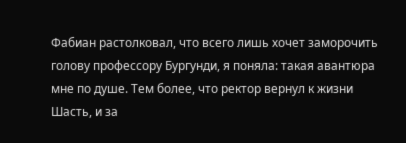Фабиан растолковал, что всего лишь хочет заморочить голову профессору Бургунди, я поняла: такая авантюра мне по душе. Тем более, что ректор вернул к жизни Шасть, и за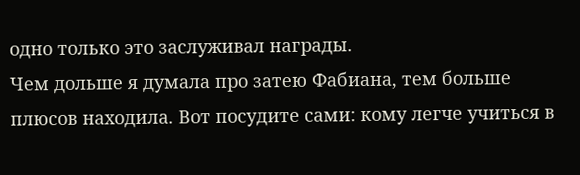одно только это заслуживал награды.
Чем дольше я думала про затею Фабиана, тем больше плюсов находила. Вот посудите сами: кому легче учиться в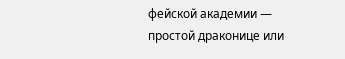фейской академии — простой драконице или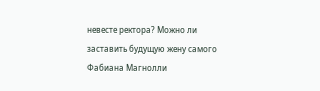невесте ректора? Можно ли заставить будущую жену самого Фабиана Магнолли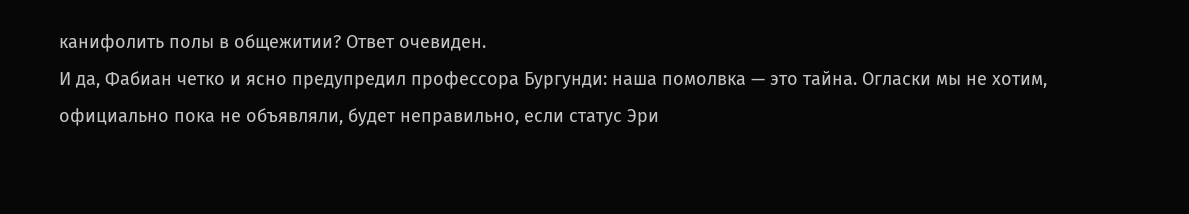канифолить полы в общежитии? Ответ очевиден.
И да, Фабиан четко и ясно предупредил профессора Бургунди: наша помолвка — это тайна. Огласки мы не хотим, официально пока не объявляли, будет неправильно, если статус Эри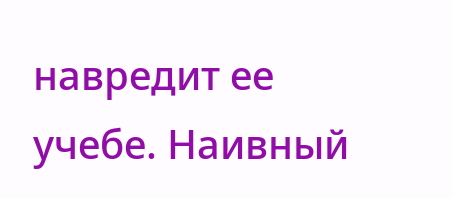навредит ее учебе. Наивный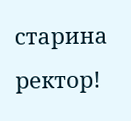старина ректор!